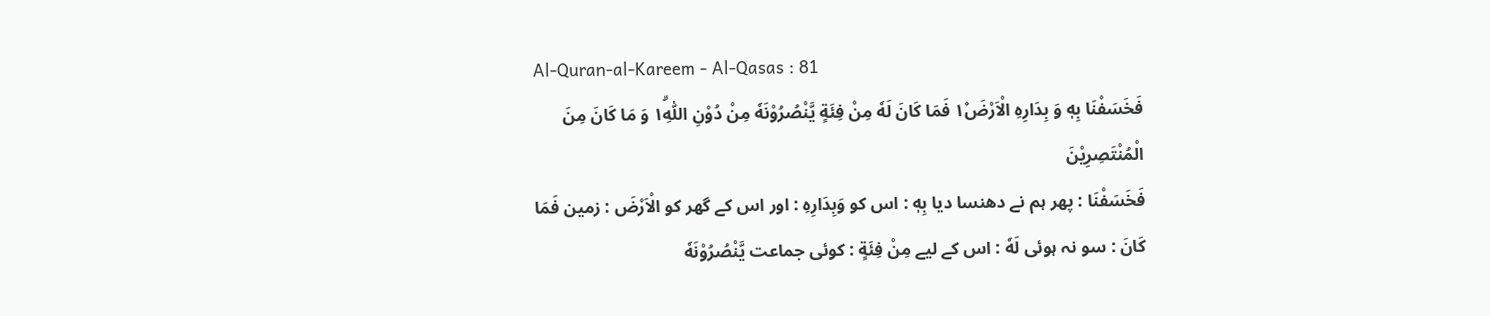Al-Quran-al-Kareem - Al-Qasas : 81
فَخَسَفْنَا بِهٖ وَ بِدَارِهِ الْاَرْضَ١۫ فَمَا كَانَ لَهٗ مِنْ فِئَةٍ یَّنْصُرُوْنَهٗ مِنْ دُوْنِ اللّٰهِ١ۗ وَ مَا كَانَ مِنَ الْمُنْتَصِرِیْنَ
فَخَسَفْنَا : پھر ہم نے دھنسا دیا بِهٖ : اس کو وَبِدَارِهِ : اور اس کے گھر کو الْاَرْضَ : زمین فَمَا كَانَ : سو نہ ہوئی لَهٗ : اس کے لیے مِنْ فِئَةٍ : کوئی جماعت يَّنْصُرُوْنَهٗ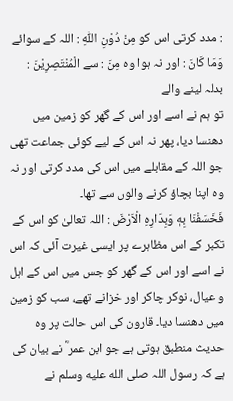: مدد کرتی اس کو مِنْ دُوْنِ اللّٰهِ : اللہ کے سوائے وَمَا كَانَ : اور نہ ہوا وہ مِنَ : سے الْمُنْتَصِرِيْنَ : بدلہ لینے والے
تو ہم نے اسے اور اس کے گھر کو زمین میں دھنسا دیا، پھر نہ اس کے لیے کوئی جماعت تھی جو اللہ کے مقابلے میں اس کی مدد کرتی اور نہ وہ اپنا بچاؤ کرنے والوں سے تھا۔
فَخَسَفْنَا بِهٖ وَبِدَارِهِ الْاَرْضَ : اللہ تعالیٰ کو اس کے تکبر کے اس مظاہرے پر ایسی غیرت آئی کہ اس نے اسے اور اس کے گھر کو جس میں اس کے اہل و عیال، نوکر چاکر اور خزانے تھے، سب کو زمین میں دھنسا دیا۔ قارون کی اس حالت پر وہ حدیث منطبق ہوتی ہے جو ابن عمر ؓ نے بیان کی ہے کہ رسول اللہ صلى الله عليه وسلم نے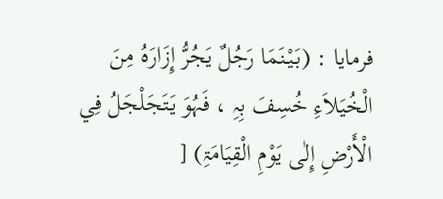فرمایا : (بَیْنَمَا رَجُلٌ یَجُرُّ إِزَارَہُ مِنَ الْخُیَلاَءِ خُسِفَ بِہِ ، فَہُوَ یَتَجَلْجَلُ فِي الْأَرْضِ إِلٰی یَوْمِ الْقِیَامَۃِ) [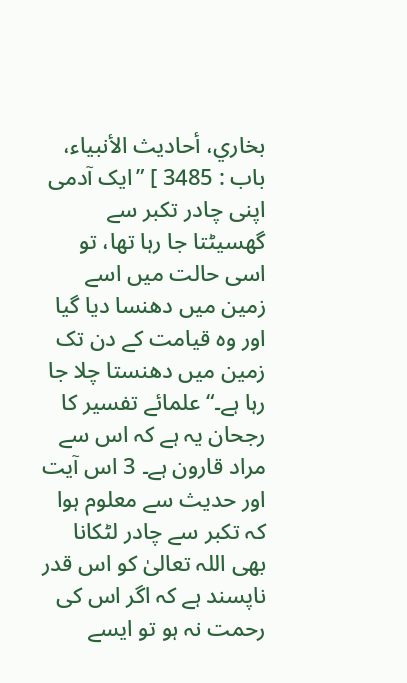بخاري، أحادیث الأنبیاء، باب : 3485 ] ”ایک آدمی اپنی چادر تکبر سے گھسیٹتا جا رہا تھا، تو اسی حالت میں اسے زمین میں دھنسا دیا گیا اور وہ قیامت کے دن تک زمین میں دھنستا چلا جا رہا ہے۔“ علمائے تفسیر کا رجحان یہ ہے کہ اس سے مراد قارون ہے۔ 3 اس آیت اور حدیث سے معلوم ہوا کہ تکبر سے چادر لٹکانا بھی اللہ تعالیٰ کو اس قدر ناپسند ہے کہ اگر اس کی رحمت نہ ہو تو ایسے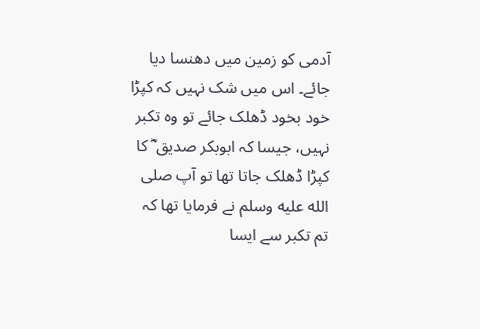آدمی کو زمین میں دھنسا دیا جائے۔ اس میں شک نہیں کہ کپڑا خود بخود ڈھلک جائے تو وہ تکبر نہیں، جیسا کہ ابوبکر صدیق ؓ کا کپڑا ڈھلک جاتا تھا تو آپ صلى الله عليه وسلم نے فرمایا تھا کہ تم تکبر سے ایسا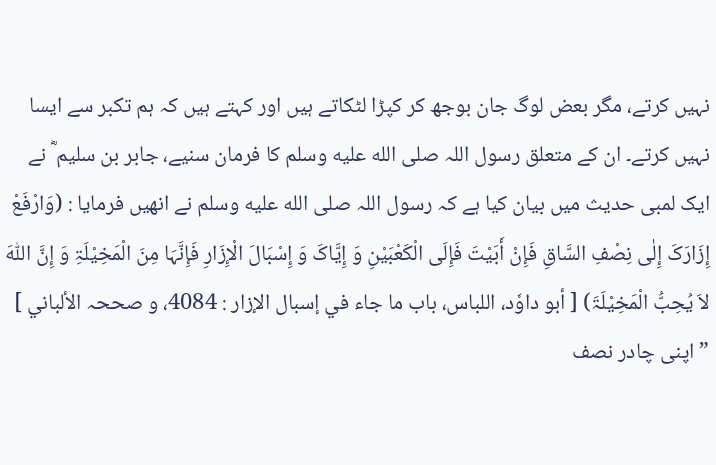نہیں کرتے، مگر بعض لوگ جان بوجھ کر کپڑا لٹکاتے ہیں اور کہتے ہیں کہ ہم تکبر سے ایسا نہیں کرتے۔ ان کے متعلق رسول اللہ صلى الله عليه وسلم کا فرمان سنیے، جابر بن سلیم ؓ نے ایک لمبی حدیث میں بیان کیا ہے کہ رسول اللہ صلى الله عليه وسلم نے انھیں فرمایا : (وَارْفَعْ إِزَارَکَ إِلٰی نِصْفِ السَّاقِ فَإِنْ أَبَیْتَ فَإِلَی الْکَعْبَیْنِ وَ إِیَّاکَ وَ إِسْبَالَ الْإِزَارِ فَإِنَّہَا مِنَ الْمَخِیْلَۃِ وَ إِنَّ اللّٰہَ لاَ یُحِبُّ الْمَخِیْلَۃَ) [ أبو داوٗد، اللباس، باب ما جاء في إسبال الإزار : 4084، و صححہ الألباني ] ”اپنی چادر نصف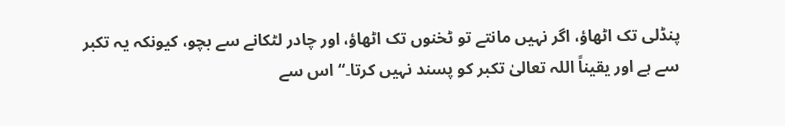پنڈلی تک اٹھاؤ، اگر نہیں مانتے تو ٹخنوں تک اٹھاؤ، اور چادر لٹکانے سے بچو، کیونکہ یہ تکبر سے ہے اور یقیناً اللہ تعالیٰ تکبر کو پسند نہیں کرتا۔“ اس سے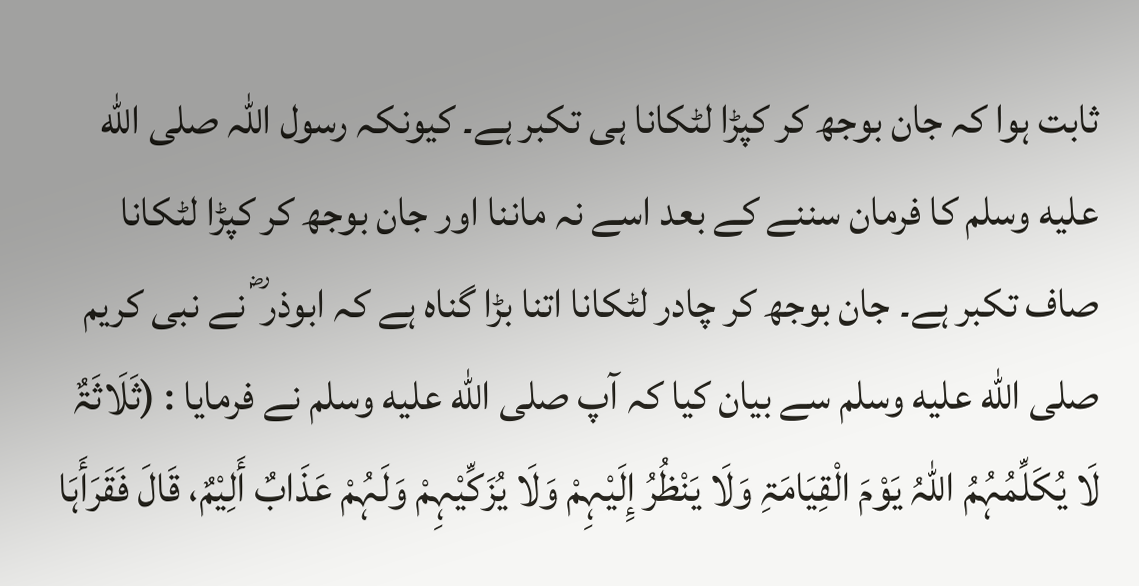ثابت ہوا کہ جان بوجھ کر کپڑا لٹکانا ہی تکبر ہے۔ کیونکہ رسول اللہ صلى الله عليه وسلم کا فرمان سننے کے بعد اسے نہ ماننا اور جان بوجھ کر کپڑا لٹکانا صاف تکبر ہے۔ جان بوجھ کر چادر لٹکانا اتنا بڑا گناہ ہے کہ ابوذر ؓ نے نبی کریم صلى الله عليه وسلم سے بیان کیا کہ آپ صلى الله عليه وسلم نے فرمایا : (ثَلَاثَۃٌ لَا یُکَلِّمُہُمُ اللّٰہُ یَوْمَ الْقِیَامَۃِ وَلَا یَنْظُرُ إِلَیْہِمْ وَلَا یُزَکِّیْہِمْ وَلَہُمْ عَذَابٌ أَلِیْمٌ، قَالَ فَقَرَأَہَا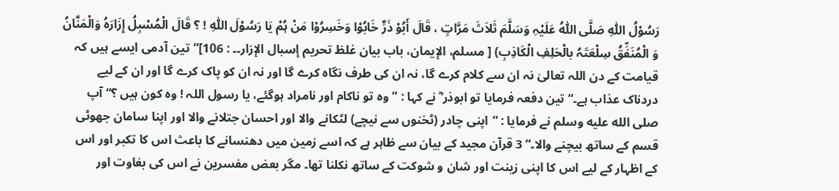رَسُوْلُ اللّٰہِ صَلَّی اللّٰہُ عَلَیْہِ وَسَلَّمَ ثَلاَثَ مَرَّاتٍ ، قَالَ أَبُوْ ذَرٍّ خَابُوْا وَخَسِرُوْا مَنْ ہُمْ یَا رَسُوْلَ اللّٰہِ ! ؟ قَالَ الْمُسْبِلُ إِزَارَہُ وَالْمَنَّانُ وَ الْمُنَفِّقُ سِلْعَتَہُ بالْحَلِفِ الْکَاذِبِ) [ مسلم، الإیمان، باب بیان غلظ تحریم إسبال الإزار۔۔ : 106]”تین آدمی ایسے ہیں کہ قیامت کے دن اللہ تعالیٰ نہ ان سے کلام کرے گا، نہ ان کی طرف نگاہ کرے گا اور نہ ان کو پاک کرے گا اور ان کے لیے دردناک عذاب ہے۔“ تین دفعہ فرمایا تو ابوذر ؓ نے کہا : ”وہ تو ناکام اور نامراد ہوگئے، یا رسول اللہ ! وہ کون ہیں ؟“ آپ صلى الله عليه وسلم نے فرمایا : ”اپنی چادر (ٹخنوں سے نیچے) لٹکانے والا اور احسان جتلانے والا اور اپنا سامان جھوٹی قسم کے ساتھ بیچنے والا۔“ 3 قرآن مجید کے بیان سے ظاہر ہے کہ اسے زمین میں دھنسانے کا باعث اس کا تکبر اور اس کے اظہار کے لیے اس کا اپنی زینت اور شان و شوکت کے ساتھ نکلنا تھا۔ مگر بعض مفسرین نے اس کی بغاوت اور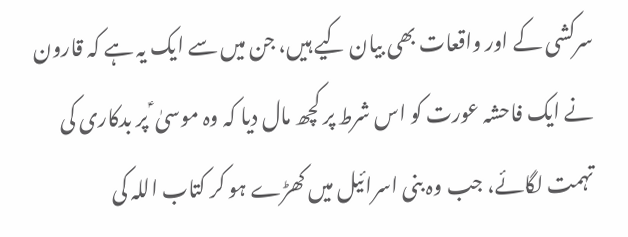سرکشی کے اور واقعات بھی بیان کیے ہیں، جن میں سے ایک یہ ہے کہ قارون نے ایک فاحشہ عورت کو اس شرط پر کچھ مال دیا کہ وہ موسیٰ ؑ پر بدکاری کی تہمت لگائے، جب وہ بنی اسرائیل میں کھڑے ہو کر کتاب اللہ کی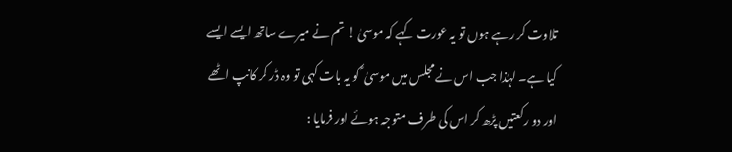تلاوت کر رہے ہوں تو یہ عورت کہے کہ موسیٰ ! تم نے میرے ساتھ ایسے ایسے کیا ہے۔ لہٰذا جب اس نے مجلس میں موسیٰ ؑ کو یہ بات کہی تو وہ ڈر کر کانپ اٹھے اور دو رکعتیں پڑھ کر اس کی طرف متوجہ ہوئے اور فرمایا :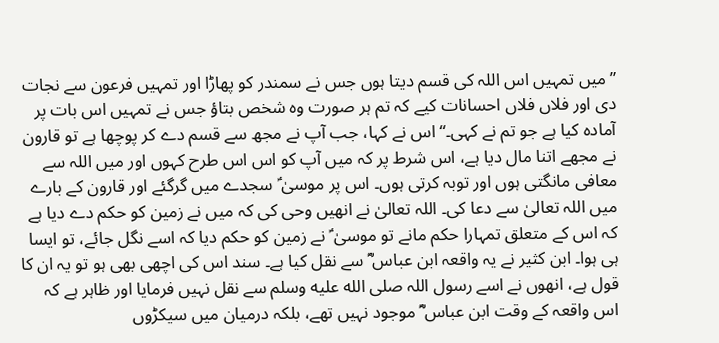”میں تمہیں اس اللہ کی قسم دیتا ہوں جس نے سمندر کو پھاڑا اور تمہیں فرعون سے نجات دی اور فلاں فلاں احسانات کیے کہ تم ہر صورت وہ شخص بتاؤ جس نے تمہیں اس بات پر آمادہ کیا ہے جو تم نے کہی۔“ اس نے کہا، جب آپ نے مجھ سے قسم دے کر پوچھا ہے تو قارون نے مجھے اتنا مال دیا ہے، اس شرط پر کہ میں آپ کو اس اس طرح کہوں اور میں اللہ سے معافی مانگتی ہوں اور توبہ کرتی ہوں۔ اس پر موسیٰ ؑ سجدے میں گرگئے اور قارون کے بارے میں اللہ تعالیٰ سے دعا کی۔ اللہ تعالیٰ نے انھیں وحی کی کہ میں نے زمین کو حکم دے دیا ہے کہ اس کے متعلق تمہارا حکم مانے تو موسیٰ ؑ نے زمین کو حکم دیا کہ اسے نگل جائے، تو ایسا ہی ہوا۔ ابن کثیر نے یہ واقعہ ابن عباس ؓ سے نقل کیا ہے۔ سند اس کی اچھی بھی ہو تو یہ ان کا قول ہے، انھوں نے اسے رسول اللہ صلى الله عليه وسلم سے نقل نہیں فرمایا اور ظاہر ہے کہ اس واقعہ کے وقت ابن عباس ؓ موجود نہیں تھے، بلکہ درمیان میں سیکڑوں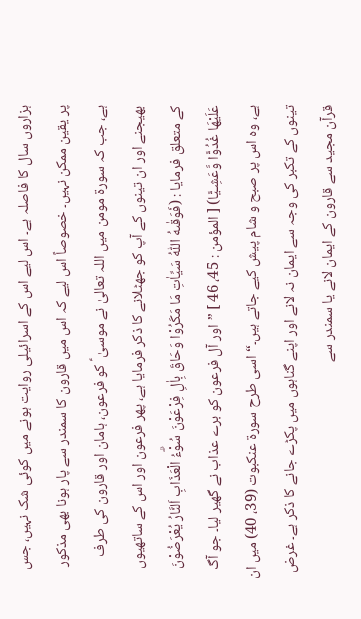ہزاروں سال کا فاصلہ ہے۔ اس لیے اس کے اسرائیلی روایت ہونے میں کوئی شک نہیں، جس پر یقین ممکن نہیں۔ خصوصاً اس لیے کہ اس میں قارون کا سمندر سے پار ہونا بھی مذکور ہے، جب کہ سورة مومن میں اللہ تعالیٰ نے موسیٰ ؑ کو فرعون، ہامان اور قارون کی طرف بھیجنے اور ان تینوں کے آپ کو جھٹلانے کا ذکر فرمایا ہے، پھر فرعون اور اس کے ساتھیوں کے متعلق فرمایا : (فَوَقٰىهُ اللّٰهُ سَيِّاٰتِ مَا مَكَرُوْا وَحَاقَ بِاٰلِ فِرْعَوْنَ سُوْۗءُ الْعَذَابِ اَلنَّارُ يُعْرَضُوْنَ عَلَيْهَا غُدُوًّا وَّعَشِـيًّا) [ المؤمن : 45، 46 ] ”اور آل فرعون کو برے عذاب نے گھیر لیا۔ جو آگ ہے، وہ اس پر صبح و شام پیش کیے جاتے ہیں۔“ اسی طرح سورة عنکبوت (39، 40) میں ان تینوں کے تکبر کی وجہ سے ایمان نہ لانے اور اپنے گناہوں میں پکڑے جانے کا ذکر ہے۔ غرض قرآن مجید سے قارون کے ایمان لانے یا سمندر سے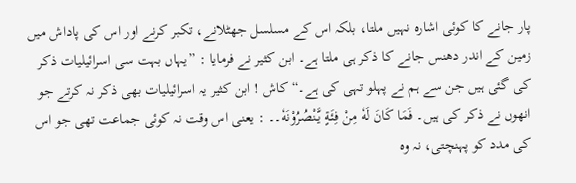پار جانے کا کوئی اشارہ نہیں ملتا، بلکہ اس کے مسلسل جھٹلانے، تکبر کرنے اور اس کی پاداش میں زمین کے اندر دھنس جانے کا ذکر ہی ملتا ہے۔ ابن کثیر نے فرمایا : ”یہاں بہت سی اسرائیلیات ذکر کی گئی ہیں جن سے ہم نے پہلو تہی کی ہے۔“ کاش ! ابن کثیر یہ اسرائیلیات بھی ذکر نہ کرتے جو انھوں نے ذکر کی ہیں۔ فَمَا كَانَ لَهٗ مِنْ فِئَةٍ يَّنْصُرُوْنَهٗ۔۔ : یعنی اس وقت نہ کوئی جماعت تھی جو اس کی مدد کو پہنچتی، نہ وہ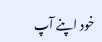خود اپنے آپ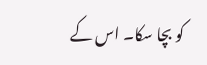کو بچا سکا۔ اس کے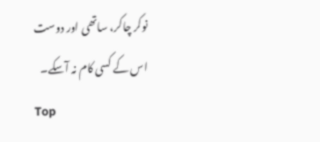نوکر چاکر، ساتھی اور دوست اس کے کسی کام نہ آسکے۔
Top